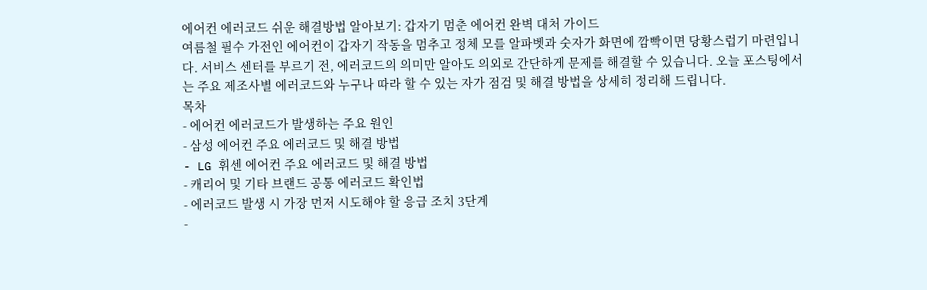에어컨 에러코드 쉬운 해결방법 알아보기: 갑자기 멈춘 에어컨 완벽 대처 가이드
여름철 필수 가전인 에어컨이 갑자기 작동을 멈추고 정체 모를 알파벳과 숫자가 화면에 깜빡이면 당황스럽기 마련입니다. 서비스 센터를 부르기 전, 에러코드의 의미만 알아도 의외로 간단하게 문제를 해결할 수 있습니다. 오늘 포스팅에서는 주요 제조사별 에러코드와 누구나 따라 할 수 있는 자가 점검 및 해결 방법을 상세히 정리해 드립니다.
목차
- 에어컨 에러코드가 발생하는 주요 원인
- 삼성 에어컨 주요 에러코드 및 해결 방법
- LG 휘센 에어컨 주요 에러코드 및 해결 방법
- 캐리어 및 기타 브랜드 공통 에러코드 확인법
- 에러코드 발생 시 가장 먼저 시도해야 할 응급 조치 3단계
-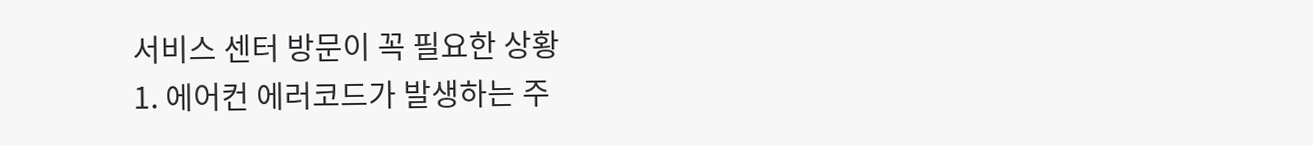서비스 센터 방문이 꼭 필요한 상황
1. 에어컨 에러코드가 발생하는 주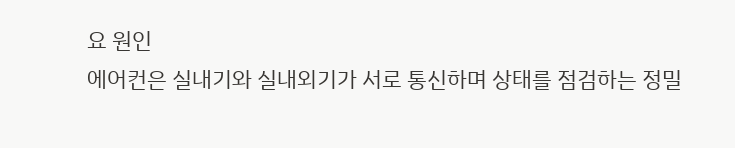요 원인
에어컨은 실내기와 실내외기가 서로 통신하며 상태를 점검하는 정밀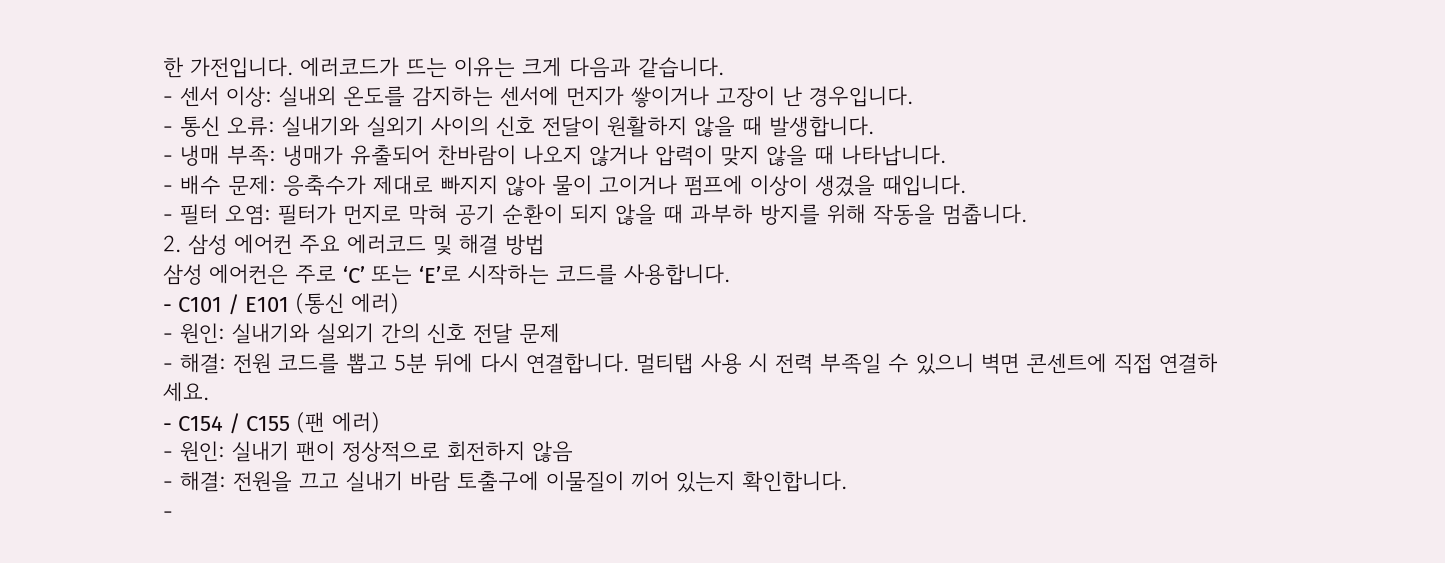한 가전입니다. 에러코드가 뜨는 이유는 크게 다음과 같습니다.
- 센서 이상: 실내외 온도를 감지하는 센서에 먼지가 쌓이거나 고장이 난 경우입니다.
- 통신 오류: 실내기와 실외기 사이의 신호 전달이 원활하지 않을 때 발생합니다.
- 냉매 부족: 냉매가 유출되어 찬바람이 나오지 않거나 압력이 맞지 않을 때 나타납니다.
- 배수 문제: 응축수가 제대로 빠지지 않아 물이 고이거나 펌프에 이상이 생겼을 때입니다.
- 필터 오염: 필터가 먼지로 막혀 공기 순환이 되지 않을 때 과부하 방지를 위해 작동을 멈춥니다.
2. 삼성 에어컨 주요 에러코드 및 해결 방법
삼성 에어컨은 주로 ‘C’ 또는 ‘E’로 시작하는 코드를 사용합니다.
- C101 / E101 (통신 에러)
- 원인: 실내기와 실외기 간의 신호 전달 문제
- 해결: 전원 코드를 뽑고 5분 뒤에 다시 연결합니다. 멀티탭 사용 시 전력 부족일 수 있으니 벽면 콘센트에 직접 연결하세요.
- C154 / C155 (팬 에러)
- 원인: 실내기 팬이 정상적으로 회전하지 않음
- 해결: 전원을 끄고 실내기 바람 토출구에 이물질이 끼어 있는지 확인합니다.
-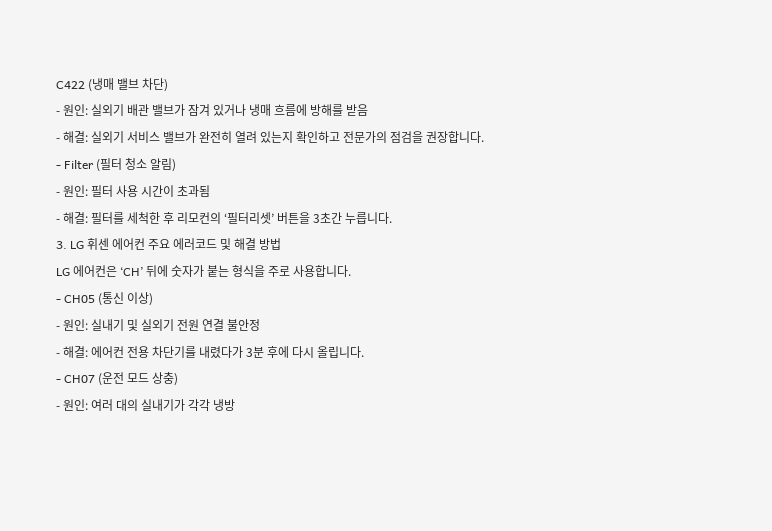C422 (냉매 밸브 차단)
- 원인: 실외기 배관 밸브가 잠겨 있거나 냉매 흐름에 방해를 받음
- 해결: 실외기 서비스 밸브가 완전히 열려 있는지 확인하고 전문가의 점검을 권장합니다.
- Filter (필터 청소 알림)
- 원인: 필터 사용 시간이 초과됨
- 해결: 필터를 세척한 후 리모컨의 ‘필터리셋’ 버튼을 3초간 누릅니다.
3. LG 휘센 에어컨 주요 에러코드 및 해결 방법
LG 에어컨은 ‘CH’ 뒤에 숫자가 붙는 형식을 주로 사용합니다.
- CH05 (통신 이상)
- 원인: 실내기 및 실외기 전원 연결 불안정
- 해결: 에어컨 전용 차단기를 내렸다가 3분 후에 다시 올립니다.
- CH07 (운전 모드 상충)
- 원인: 여러 대의 실내기가 각각 냉방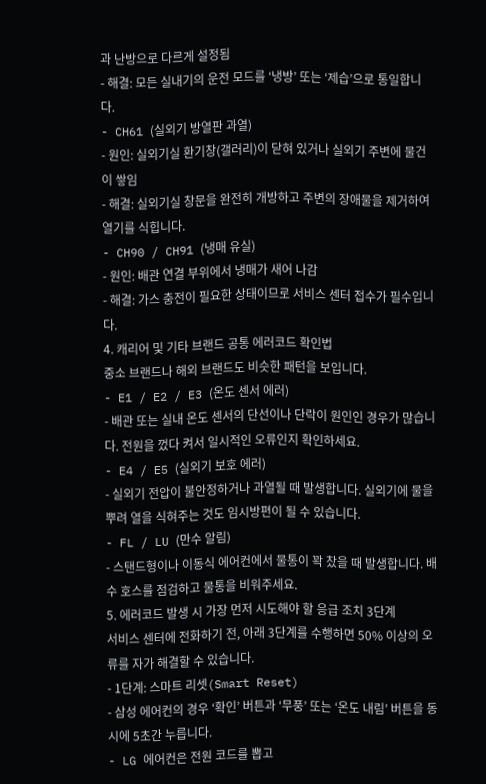과 난방으로 다르게 설정됨
- 해결: 모든 실내기의 운전 모드를 ‘냉방’ 또는 ‘제습’으로 통일합니다.
- CH61 (실외기 방열판 과열)
- 원인: 실외기실 환기창(갤러리)이 닫혀 있거나 실외기 주변에 물건이 쌓임
- 해결: 실외기실 창문을 완전히 개방하고 주변의 장애물을 제거하여 열기를 식힙니다.
- CH90 / CH91 (냉매 유실)
- 원인: 배관 연결 부위에서 냉매가 새어 나감
- 해결: 가스 충전이 필요한 상태이므로 서비스 센터 접수가 필수입니다.
4. 캐리어 및 기타 브랜드 공통 에러코드 확인법
중소 브랜드나 해외 브랜드도 비슷한 패턴을 보입니다.
- E1 / E2 / E3 (온도 센서 에러)
- 배관 또는 실내 온도 센서의 단선이나 단락이 원인인 경우가 많습니다. 전원을 껐다 켜서 일시적인 오류인지 확인하세요.
- E4 / E5 (실외기 보호 에러)
- 실외기 전압이 불안정하거나 과열될 때 발생합니다. 실외기에 물을 뿌려 열을 식혀주는 것도 임시방편이 될 수 있습니다.
- FL / LU (만수 알림)
- 스탠드형이나 이동식 에어컨에서 물통이 꽉 찼을 때 발생합니다. 배수 호스를 점검하고 물통을 비워주세요.
5. 에러코드 발생 시 가장 먼저 시도해야 할 응급 조치 3단계
서비스 센터에 전화하기 전, 아래 3단계를 수행하면 50% 이상의 오류를 자가 해결할 수 있습니다.
- 1단계: 스마트 리셋(Smart Reset)
- 삼성 에어컨의 경우 ‘확인’ 버튼과 ‘무풍’ 또는 ‘온도 내림’ 버튼을 동시에 5초간 누릅니다.
- LG 에어컨은 전원 코드를 뽑고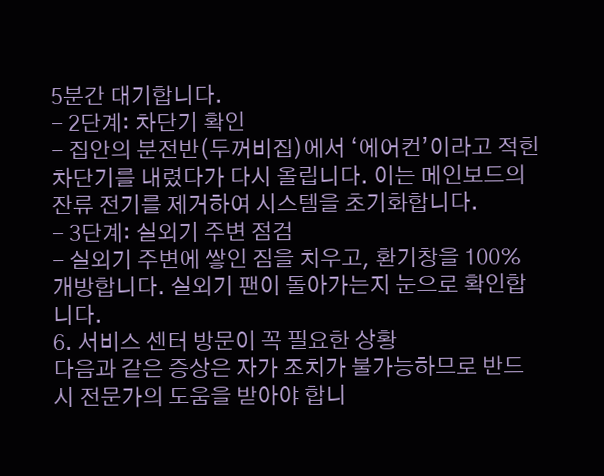5분간 대기합니다.
- 2단계: 차단기 확인
- 집안의 분전반(두꺼비집)에서 ‘에어컨’이라고 적힌 차단기를 내렸다가 다시 올립니다. 이는 메인보드의 잔류 전기를 제거하여 시스템을 초기화합니다.
- 3단계: 실외기 주변 점검
- 실외기 주변에 쌓인 짐을 치우고, 환기창을 100% 개방합니다. 실외기 팬이 돌아가는지 눈으로 확인합니다.
6. 서비스 센터 방문이 꼭 필요한 상황
다음과 같은 증상은 자가 조치가 불가능하므로 반드시 전문가의 도움을 받아야 합니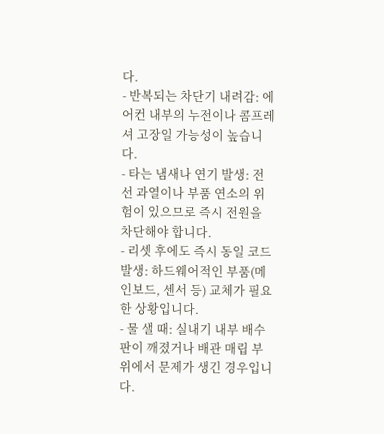다.
- 반복되는 차단기 내려감: 에어컨 내부의 누전이나 콤프레셔 고장일 가능성이 높습니다.
- 타는 냄새나 연기 발생: 전선 과열이나 부품 연소의 위험이 있으므로 즉시 전원을 차단해야 합니다.
- 리셋 후에도 즉시 동일 코드 발생: 하드웨어적인 부품(메인보드, 센서 등) 교체가 필요한 상황입니다.
- 물 샐 때: 실내기 내부 배수판이 깨졌거나 배관 매립 부위에서 문제가 생긴 경우입니다.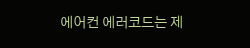에어컨 에러코드는 제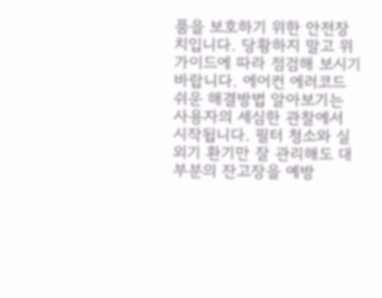품을 보호하기 위한 안전장치입니다. 당황하지 말고 위 가이드에 따라 점검해 보시기 바랍니다. 에어컨 에러코드 쉬운 해결방법 알아보기는 사용자의 세심한 관찰에서 시작됩니다. 필터 청소와 실외기 환기만 잘 관리해도 대부분의 잔고장을 예방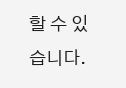할 수 있습니다.